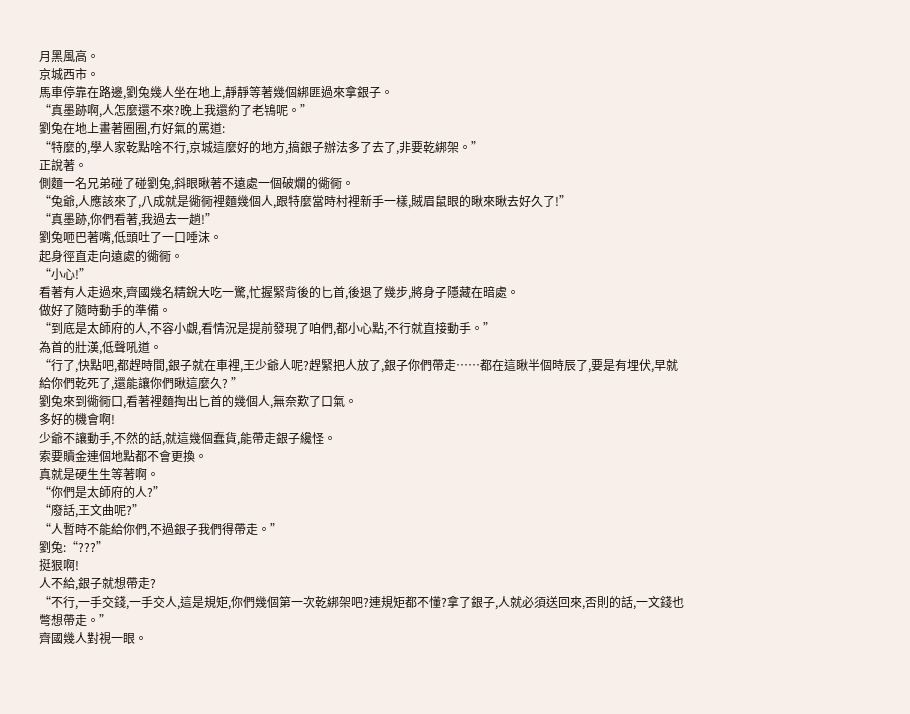月黑風高。
京城西市。
馬車停靠在路邊,劉兔幾人坐在地上,靜靜等著幾個綁匪過來拿銀子。
“真墨跡啊,人怎麼還不來?晚上我還約了老鴇呢。”
劉兔在地上畫著圈圈,冇好氣的罵道:
“特麼的,學人家乾點啥不行,京城這麼好的地方,搞銀子辦法多了去了,非要乾綁架。”
正說著。
側麵一名兄弟碰了碰劉兔,斜眼瞅著不遠處一個破爛的衚衕。
“兔爺,人應該來了,八成就是衚衕裡麵幾個人,跟特麼當時村裡新手一樣,賊眉鼠眼的瞅來瞅去好久了!”
“真墨跡,你們看著,我過去一趟!”
劉兔咂巴著嘴,低頭吐了一口唾沫。
起身徑直走向遠處的衚衕。
“小心!”
看著有人走過來,齊國幾名精銳大吃一驚,忙握緊背後的匕首,後退了幾步,將身子隱藏在暗處。
做好了隨時動手的準備。
“到底是太師府的人,不容小覷,看情況是提前發現了咱們,都小心點,不行就直接動手。”
為首的壯漢,低聲吼道。
“行了,快點吧,都趕時間,銀子就在車裡,王少爺人呢?趕緊把人放了,銀子你們帶走……都在這瞅半個時辰了,要是有埋伏,早就給你們乾死了,還能讓你們瞅這麼久? ”
劉兔來到衚衕口,看著裡麵掏出匕首的幾個人,無奈歎了口氣。
多好的機會啊!
少爺不讓動手,不然的話,就這幾個蠢貨,能帶走銀子纔怪。
索要贖金連個地點都不會更換。
真就是硬生生等著啊。
“你們是太師府的人?”
“廢話,王文曲呢?”
“人暫時不能給你們,不過銀子我們得帶走。”
劉兔:“???”
挺狠啊!
人不給,銀子就想帶走?
“不行,一手交錢,一手交人,這是規矩,你們幾個第一次乾綁架吧?連規矩都不懂?拿了銀子,人就必須送回來,否則的話,一文錢也彆想帶走。”
齊國幾人對視一眼。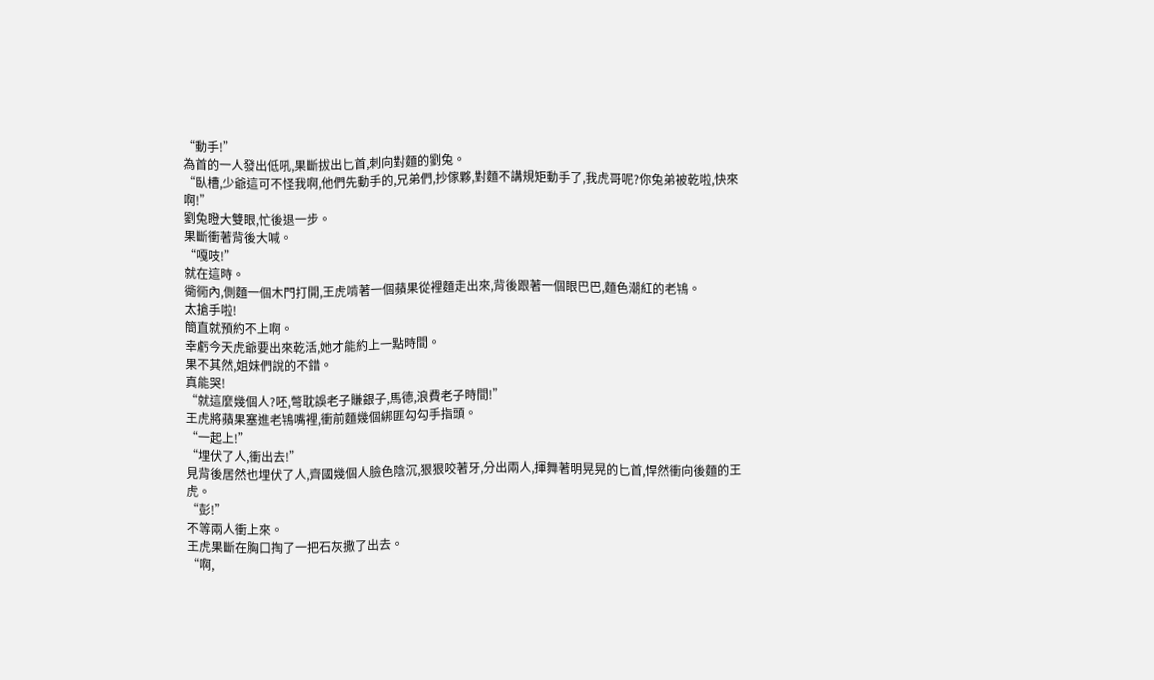“動手!”
為首的一人發出低吼,果斷拔出匕首,刺向對麵的劉兔。
“臥槽,少爺這可不怪我啊,他們先動手的,兄弟們,抄傢夥,對麵不講規矩動手了,我虎哥呢?你兔弟被乾啦,快來啊!”
劉兔瞪大雙眼,忙後退一步。
果斷衝著背後大喊。
“嘎吱!”
就在這時。
衚衕內,側麵一個木門打開,王虎啃著一個蘋果從裡麵走出來,背後跟著一個眼巴巴,麵色潮紅的老鴇。
太搶手啦!
簡直就預約不上啊。
幸虧今天虎爺要出來乾活,她才能約上一點時間。
果不其然,姐妹們說的不錯。
真能哭!
“就這麼幾個人?呸,彆耽誤老子賺銀子,馬德,浪費老子時間!”
王虎將蘋果塞進老鴇嘴裡,衝前麵幾個綁匪勾勾手指頭。
“一起上!”
“埋伏了人,衝出去!”
見背後居然也埋伏了人,齊國幾個人臉色陰沉,狠狠咬著牙,分出兩人,揮舞著明晃晃的匕首,悍然衝向後麵的王虎。
“彭!”
不等兩人衝上來。
王虎果斷在胸口掏了一把石灰撒了出去。
“啊,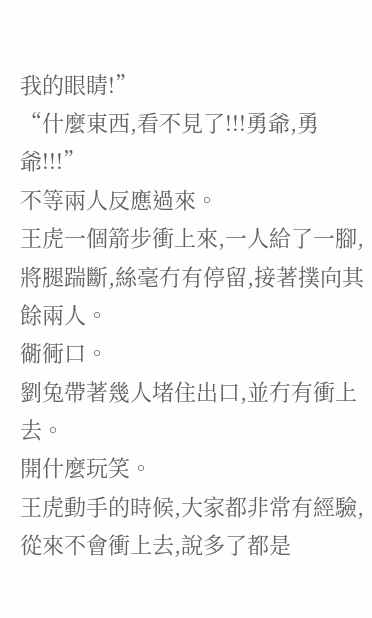我的眼睛!”
“什麼東西,看不見了!!!勇爺,勇爺!!!”
不等兩人反應過來。
王虎一個箭步衝上來,一人給了一腳,將腿踹斷,絲毫冇有停留,接著撲向其餘兩人。
衚衕口。
劉兔帶著幾人堵住出口,並冇有衝上去。
開什麼玩笑。
王虎動手的時候,大家都非常有經驗,從來不會衝上去,說多了都是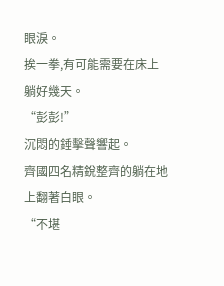眼淚。
挨一拳,有可能需要在床上躺好幾天。
“彭彭!”
沉悶的錘擊聲響起。
齊國四名精銳整齊的躺在地上翻著白眼。
“不堪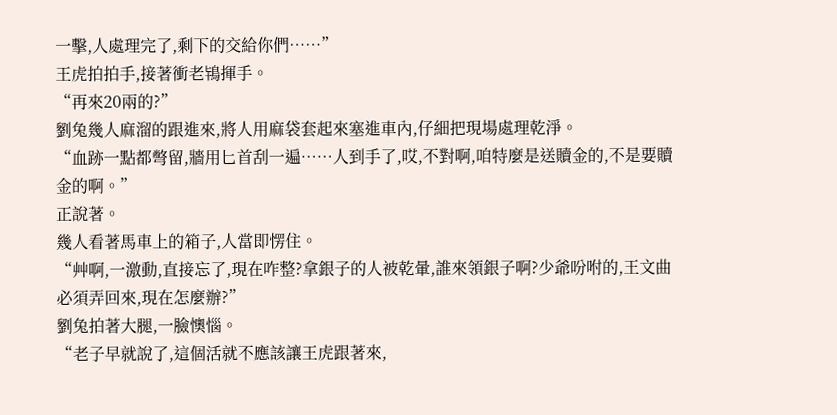一擊,人處理完了,剩下的交給你們……”
王虎拍拍手,接著衝老鴇揮手。
“再來20兩的?”
劉兔幾人麻溜的跟進來,將人用麻袋套起來塞進車內,仔細把現場處理乾淨。
“血跡一點都彆留,牆用匕首刮一遍……人到手了,哎,不對啊,咱特麼是送贖金的,不是要贖金的啊。”
正說著。
幾人看著馬車上的箱子,人當即愣住。
“艸啊,一激動,直接忘了,現在咋整?拿銀子的人被乾暈,誰來領銀子啊?少爺吩咐的,王文曲必須弄回來,現在怎麼辦?”
劉兔拍著大腿,一臉懊惱。
“老子早就說了,這個活就不應該讓王虎跟著來,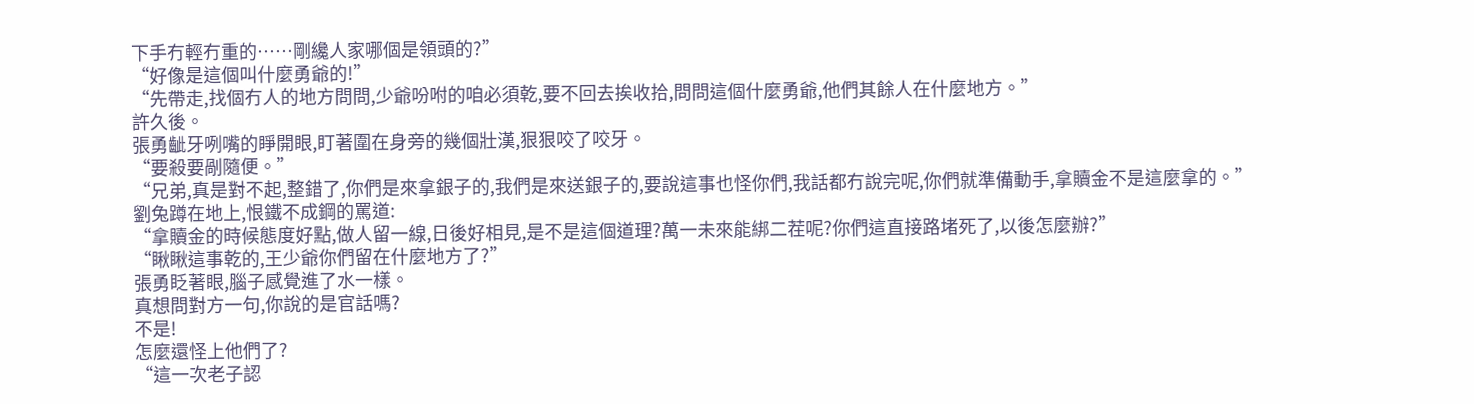下手冇輕冇重的……剛纔人家哪個是領頭的?”
“好像是這個叫什麼勇爺的!”
“先帶走,找個冇人的地方問問,少爺吩咐的咱必須乾,要不回去挨收拾,問問這個什麼勇爺,他們其餘人在什麼地方。”
許久後。
張勇齜牙咧嘴的睜開眼,盯著圍在身旁的幾個壯漢,狠狠咬了咬牙。
“要殺要剮隨便。”
“兄弟,真是對不起,整錯了,你們是來拿銀子的,我們是來送銀子的,要說這事也怪你們,我話都冇說完呢,你們就準備動手,拿贖金不是這麼拿的。”
劉兔蹲在地上,恨鐵不成鋼的罵道:
“拿贖金的時候態度好點,做人留一線,日後好相見,是不是這個道理?萬一未來能綁二茬呢?你們這直接路堵死了,以後怎麼辦?”
“瞅瞅這事乾的,王少爺你們留在什麼地方了?”
張勇眨著眼,腦子感覺進了水一樣。
真想問對方一句,你說的是官話嗎?
不是!
怎麼還怪上他們了?
“這一次老子認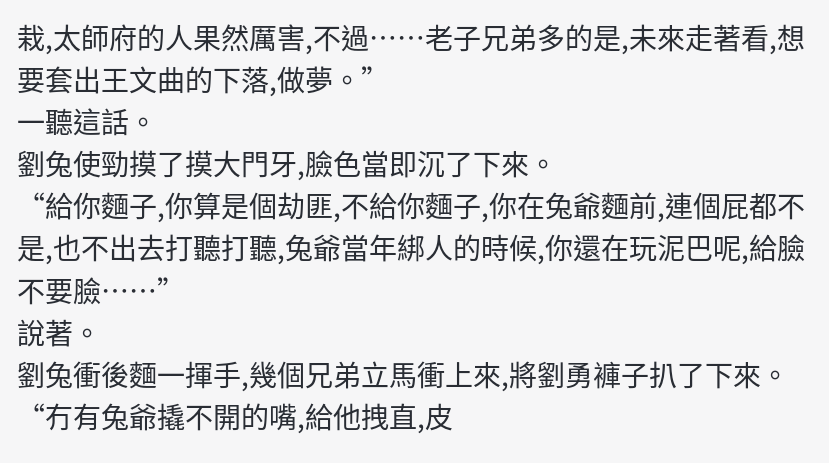栽,太師府的人果然厲害,不過……老子兄弟多的是,未來走著看,想要套出王文曲的下落,做夢。”
一聽這話。
劉兔使勁摸了摸大門牙,臉色當即沉了下來。
“給你麵子,你算是個劫匪,不給你麵子,你在兔爺麵前,連個屁都不是,也不出去打聽打聽,兔爺當年綁人的時候,你還在玩泥巴呢,給臉不要臉……”
說著。
劉兔衝後麵一揮手,幾個兄弟立馬衝上來,將劉勇褲子扒了下來。
“冇有兔爺撬不開的嘴,給他拽直,皮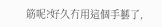筋呢?好久冇用這個手藝了,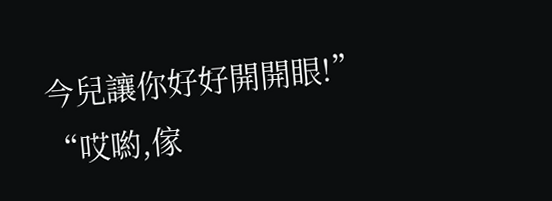今兒讓你好好開開眼!”
“哎喲,傢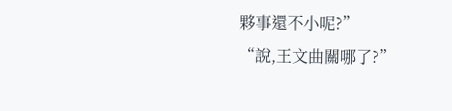夥事還不小呢?”
“說,王文曲關哪了?”